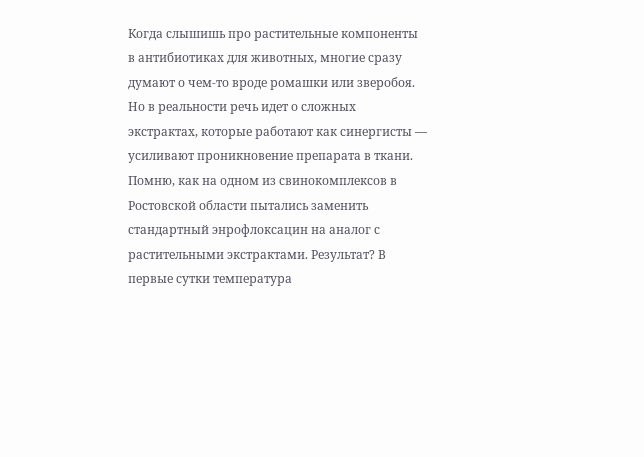Когда слышишь про растительные компоненты в антибиотиках для животных, многие сразу думают о чем-то вроде ромашки или зверобоя. Но в реальности речь идет о сложных экстрактах, которые работают как синергисты — усиливают проникновение препарата в ткани. Помню, как на одном из свинокомплексов в Ростовской области пытались заменить стандартный энрофлоксацин на аналог с растительными экстрактами. Результат? В первые сутки температура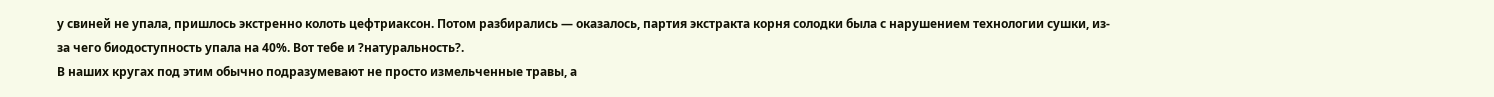у свиней не упала, пришлось экстренно колоть цефтриаксон. Потом разбирались — оказалось, партия экстракта корня солодки была с нарушением технологии сушки, из-за чего биодоступность упала на 40%. Вот тебе и ?натуральность?.
В наших кругах под этим обычно подразумевают не просто измельченные травы, а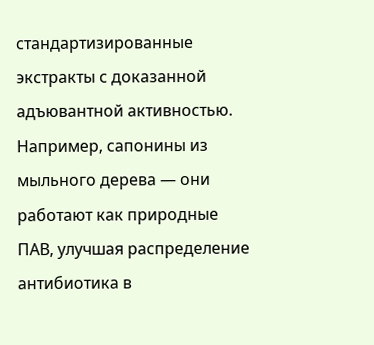стандартизированные экстракты с доказанной адъювантной активностью. Например, сапонины из мыльного дерева — они работают как природные ПАВ, улучшая распределение антибиотика в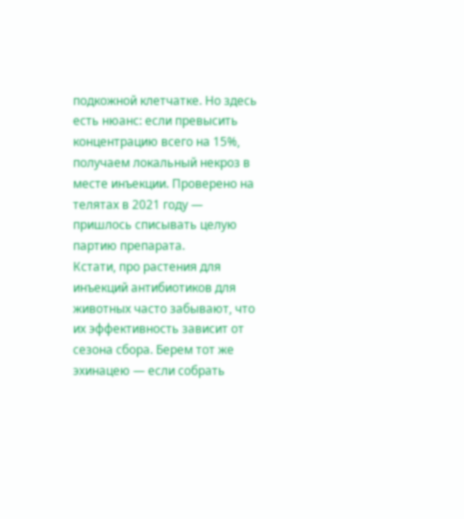подкожной клетчатке. Но здесь есть нюанс: если превысить концентрацию всего на 15%, получаем локальный некроз в месте инъекции. Проверено на телятах в 2021 году — пришлось списывать целую партию препарата.
Кстати, про растения для инъекций антибиотиков для животных часто забывают, что их эффективность зависит от сезона сбора. Берем тот же эхинацею — если собрать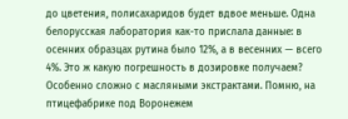до цветения, полисахаридов будет вдвое меньше. Одна белорусская лаборатория как-то прислала данные: в осенних образцах рутина было 12%, а в весенних — всего 4%. Это ж какую погрешность в дозировке получаем?
Особенно сложно с масляными экстрактами. Помню, на птицефабрике под Воронежем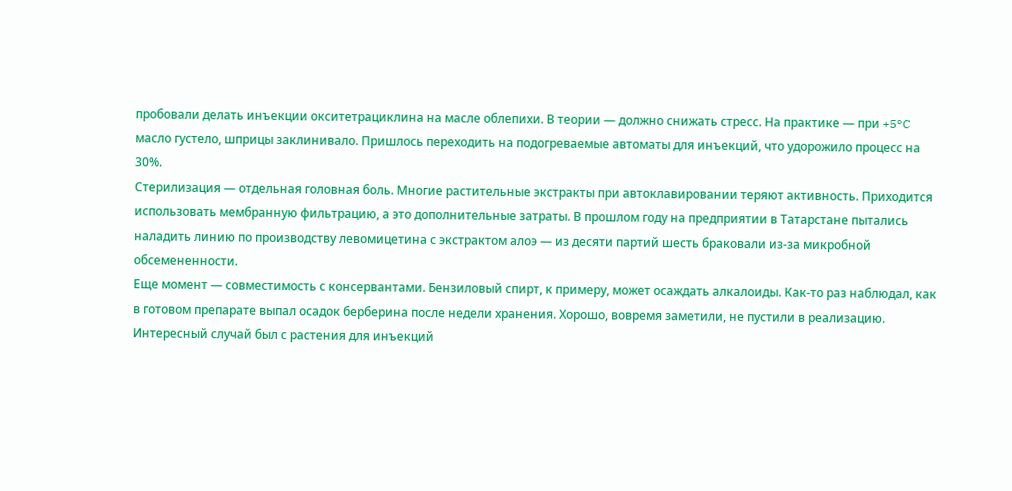пробовали делать инъекции окситетрациклина на масле облепихи. В теории — должно снижать стресс. На практике — при +5°C масло густело, шприцы заклинивало. Пришлось переходить на подогреваемые автоматы для инъекций, что удорожило процесс на 30%.
Стерилизация — отдельная головная боль. Многие растительные экстракты при автоклавировании теряют активность. Приходится использовать мембранную фильтрацию, а это дополнительные затраты. В прошлом году на предприятии в Татарстане пытались наладить линию по производству левомицетина с экстрактом алоэ — из десяти партий шесть браковали из-за микробной обсемененности.
Еще момент — совместимость с консервантами. Бензиловый спирт, к примеру, может осаждать алкалоиды. Как-то раз наблюдал, как в готовом препарате выпал осадок берберина после недели хранения. Хорошо, вовремя заметили, не пустили в реализацию.
Интересный случай был с растения для инъекций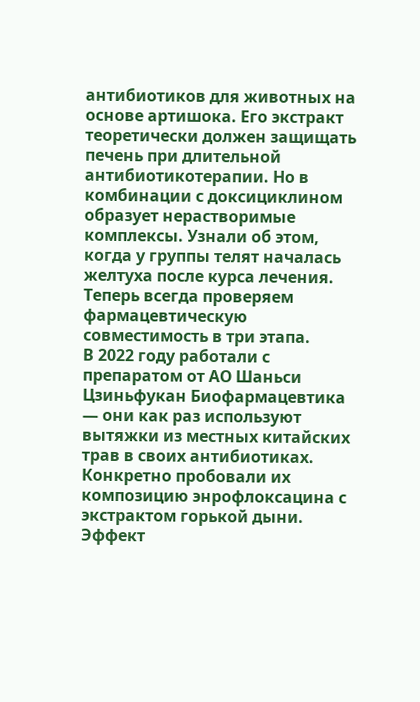антибиотиков для животных на основе артишока. Его экстракт теоретически должен защищать печень при длительной антибиотикотерапии. Но в комбинации с доксициклином образует нерастворимые комплексы. Узнали об этом, когда у группы телят началась желтуха после курса лечения. Теперь всегда проверяем фармацевтическую совместимость в три этапа.
В 2022 году работали с препаратом от АО Шаньси Цзиньфукан Биофармацевтика — они как раз используют вытяжки из местных китайских трав в своих антибиотиках. Конкретно пробовали их композицию энрофлоксацина с экстрактом горькой дыни. Эффект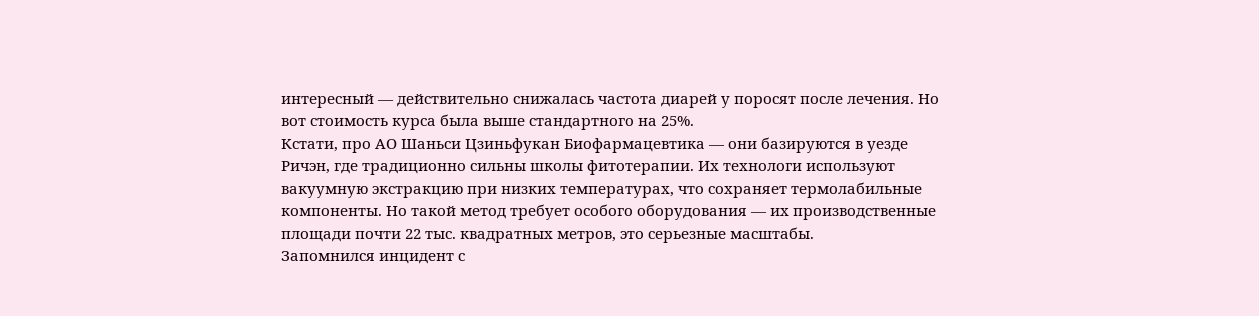интересный — действительно снижалась частота диарей у поросят после лечения. Но вот стоимость курса была выше стандартного на 25%.
Кстати, про АО Шаньси Цзиньфукан Биофармацевтика — они базируются в уезде Ричэн, где традиционно сильны школы фитотерапии. Их технологи используют вакуумную экстракцию при низких температурах, что сохраняет термолабильные компоненты. Но такой метод требует особого оборудования — их производственные площади почти 22 тыс. квадратных метров, это серьезные масштабы.
Запомнился инцидент с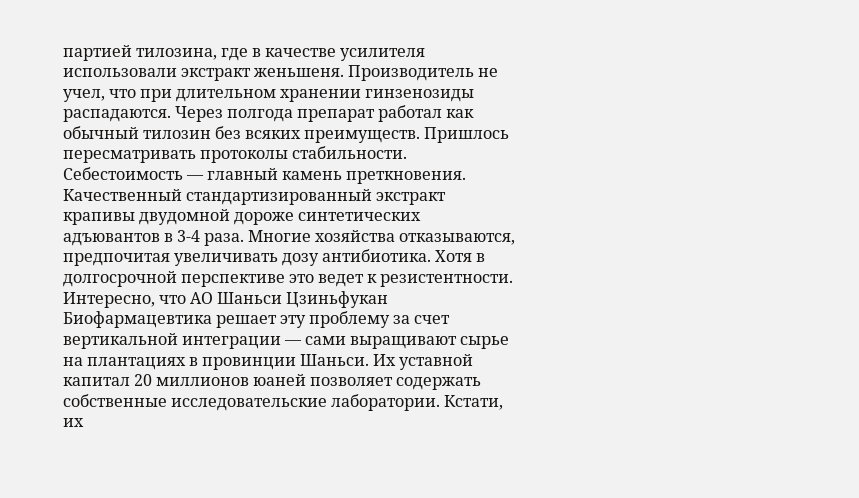партией тилозина, где в качестве усилителя использовали экстракт женьшеня. Производитель не учел, что при длительном хранении гинзенозиды распадаются. Через полгода препарат работал как обычный тилозин без всяких преимуществ. Пришлось пересматривать протоколы стабильности.
Себестоимость — главный камень преткновения. Качественный стандартизированный экстракт крапивы двудомной дороже синтетических адъювантов в 3-4 раза. Многие хозяйства отказываются, предпочитая увеличивать дозу антибиотика. Хотя в долгосрочной перспективе это ведет к резистентности.
Интересно, что АО Шаньси Цзиньфукан Биофармацевтика решает эту проблему за счет вертикальной интеграции — сами выращивают сырье на плантациях в провинции Шаньси. Их уставной капитал 20 миллионов юаней позволяет содержать собственные исследовательские лаборатории. Кстати, их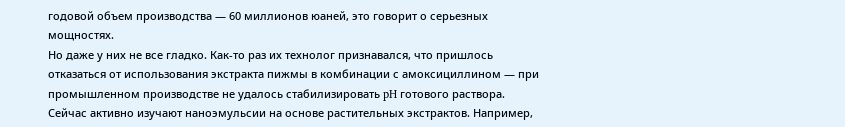годовой объем производства — 60 миллионов юаней, это говорит о серьезных мощностях.
Но даже у них не все гладко. Как-то раз их технолог признавался, что пришлось отказаться от использования экстракта пижмы в комбинации с амоксициллином — при промышленном производстве не удалось стабилизировать pH готового раствора.
Сейчас активно изучают наноэмульсии на основе растительных экстрактов. Например,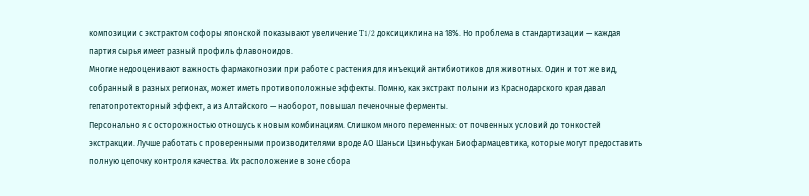композиции с экстрактом софоры японской показывают увеличение T1/2 доксициклина на 18%. Но проблема в стандартизации — каждая партия сырья имеет разный профиль флавоноидов.
Многие недооценивают важность фармакогнозии при работе с растения для инъекций антибиотиков для животных. Один и тот же вид, собранный в разных регионах, может иметь противоположные эффекты. Помню, как экстракт полыни из Краснодарского края давал гепатопротекторный эффект, а из Алтайского — наоборот, повышал печеночные ферменты.
Персонально я с осторожностью отношусь к новым комбинациям. Слишком много переменных: от почвенных условий до тонкостей экстракции. Лучше работать с проверенными производителями вроде АО Шаньси Цзиньфукан Биофармацевтика, которые могут предоставить полную цепочку контроля качества. Их расположение в зоне сбора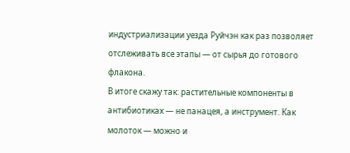индустриализации уезда Руйчэн как раз позволяет отслеживать все этапы — от сырья до готового флакона.
В итоге скажу так: растительные компоненты в антибиотиках — не панацея, а инструмент. Как молоток — можно и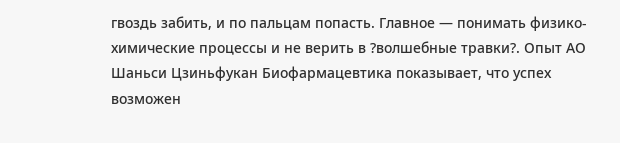гвоздь забить, и по пальцам попасть. Главное — понимать физико-химические процессы и не верить в ?волшебные травки?. Опыт АО Шаньси Цзиньфукан Биофармацевтика показывает, что успех возможен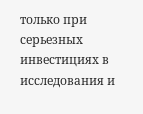только при серьезных инвестициях в исследования и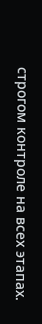строгом контроле на всех этапах.